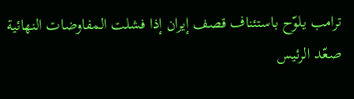ترامب يلوّح باستئناف قصف إيران إذا فشلت المفاوضات النهائية
صعّد الرئيس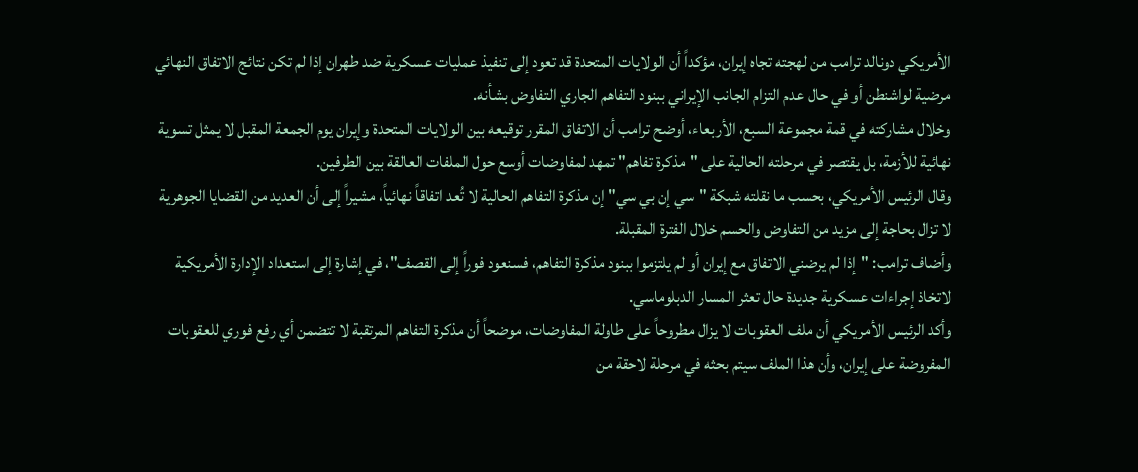الأمريكي دونالد ترامب من لهجته تجاه إيران، مؤكداً أن الولايات المتحدة قد تعود إلى تنفيذ عمليات عسكرية ضد طهران إذا لم تكن نتائج الاتفاق النهائي مرضية لواشنطن أو في حال عدم التزام الجانب الإيراني ببنود التفاهم الجاري التفاوض بشأنه.
وخلال مشاركته في قمة مجموعة السبع، الأربعاء، أوضح ترامب أن الاتفاق المقرر توقيعه بين الولايات المتحدة وإيران يوم الجمعة المقبل لا يمثل تسوية نهائية للأزمة، بل يقتصر في مرحلته الحالية على "مذكرة تفاهم" تمهد لمفاوضات أوسع حول الملفات العالقة بين الطرفين.
وقال الرئيس الأمريكي، بحسب ما نقلته شبكة "سي إن بي سي" إن مذكرة التفاهم الحالية لا تُعد اتفاقاً نهائياً، مشيراً إلى أن العديد من القضايا الجوهرية لا تزال بحاجة إلى مزيد من التفاوض والحسم خلال الفترة المقبلة.
وأضاف ترامب: "إذا لم يرضني الاتفاق مع إيران أو لم يلتزموا ببنود مذكرة التفاهم، فسنعود فوراً إلى القصف"، في إشارة إلى استعداد الإدارة الأمريكية لاتخاذ إجراءات عسكرية جديدة حال تعثر المسار الدبلوماسي.
وأكد الرئيس الأمريكي أن ملف العقوبات لا يزال مطروحاً على طاولة المفاوضات، موضحاً أن مذكرة التفاهم المرتقبة لا تتضمن أي رفع فوري للعقوبات المفروضة على إيران، وأن هذا الملف سيتم بحثه في مرحلة لاحقة من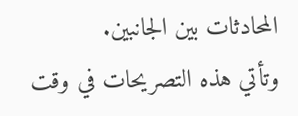المحادثات بين الجانبين.
وتأتي هذه التصريحات في وقت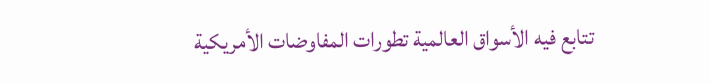تتابع فيه الأسواق العالمية تطورات المفاوضات الأمريكية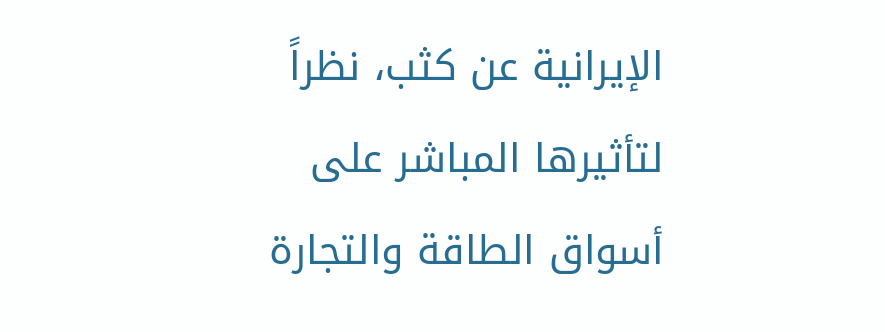الإيرانية عن كثب، نظراً لتأثيرها المباشر على أسواق الطاقة والتجارة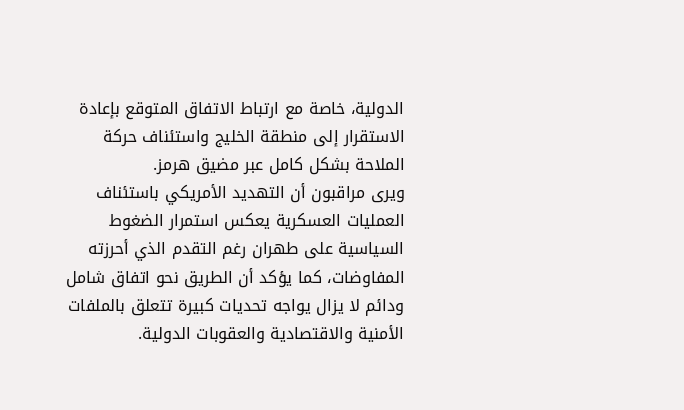الدولية، خاصة مع ارتباط الاتفاق المتوقع بإعادة الاستقرار إلى منطقة الخليج واستئناف حركة الملاحة بشكل كامل عبر مضيق هرمز.
ويرى مراقبون أن التهديد الأمريكي باستئناف العمليات العسكرية يعكس استمرار الضغوط السياسية على طهران رغم التقدم الذي أحرزته المفاوضات، كما يؤكد أن الطريق نحو اتفاق شامل ودائم لا يزال يواجه تحديات كبيرة تتعلق بالملفات الأمنية والاقتصادية والعقوبات الدولية.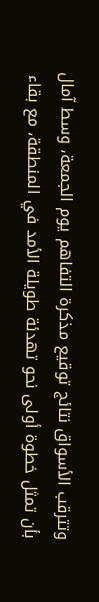وتترقب الأسواق نتائج توقيع مذكرة التفاهم يوم الجمعة، وسط آمال بأن تمثل خطوة أولى نحو تهدئة طويلة الأمد في المنطقة، مع بقاء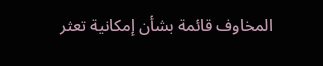المخاوف قائمة بشأن إمكانية تعثر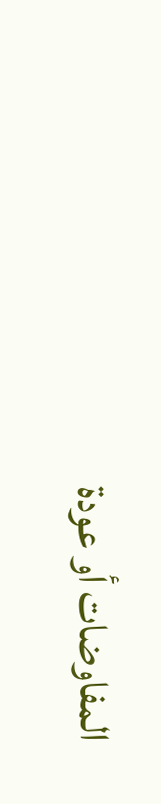المفاوضات أو عودة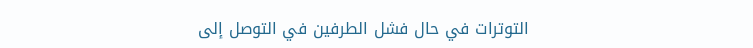التوترات في حال فشل الطرفين في التوصل إلى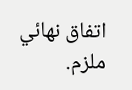اتفاق نهائي ملزم.